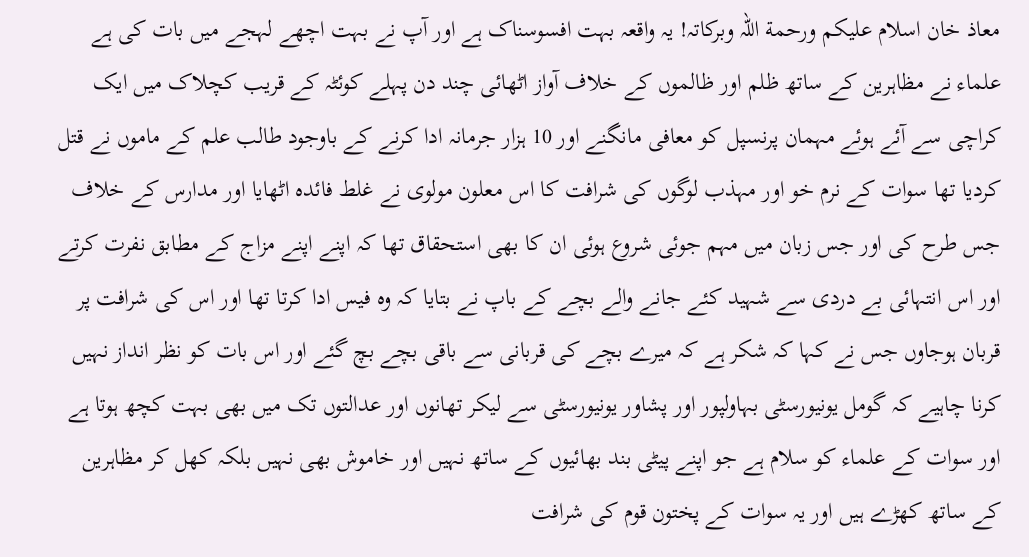معاذ خان اسلام علیکم ورحمة اللہ وبرکاتہ! یہ واقعہ بہت افسوسناک ہے اور آپ نے بہت اچھے لہجے میں بات کی ہے علماء نے مظاہرین کے ساتھ ظلم اور ظالموں کے خلاف آواز اٹھائی چند دن پہلے کوئٹہ کے قریب کچلاک میں ایک کراچی سے آئے ہوئے مہمان پرنسپل کو معافی مانگنے اور 10 ہزار جرمانہ ادا کرنے کے باوجود طالب علم کے ماموں نے قتل کردیا تھا سوات کے نرم خو اور مہذب لوگوں کی شرافت کا اس معلون مولوی نے غلط فائدہ اٹھایا اور مدارس کے خلاف جس طرح کی اور جس زبان میں مہم جوئی شروع ہوئی ان کا بھی استحقاق تھا کہ اپنے اپنے مزاج کے مطابق نفرت کرتے اور اس انتہائی بے دردی سے شہید کئے جانے والے بچے کے باپ نے بتایا کہ وہ فیس ادا کرتا تھا اور اس کی شرافت پر قربان ہوجاوں جس نے کہا کہ شکر ہے کہ میرے بچے کی قربانی سے باقی بچے بچ گئے اور اس بات کو نظر انداز نہیں کرنا چاہیے کہ گومل یونیورسٹی بہاولپور اور پشاور یونیورسٹی سے لیکر تھانوں اور عدالتوں تک میں بھی بہت کچھ ہوتا ہے اور سوات کے علماء کو سلام ہے جو اپنے پیٹی بند بھائیوں کے ساتھ نہیں اور خاموش بھی نہیں بلکہ کھل کر مظاہرین کے ساتھ کھڑے ہیں اور یہ سوات کے پختون قوم کی شرافت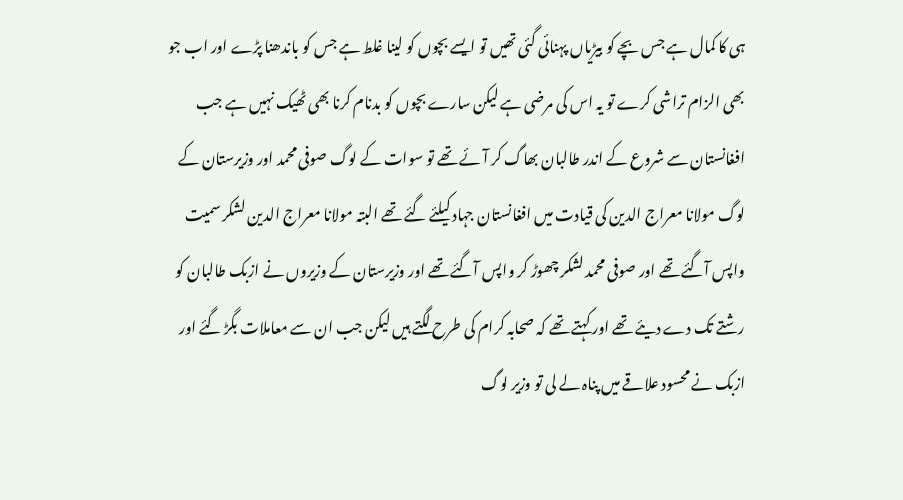ہی کا کمال ہے جس بچے کو بیڑیاں پہنائی گئی تھیں تو ایسے بچوں کو لینا غلط ہے جس کو باندھنا پڑے اور اب جو بھی الزام تراشی کرے تو یہ اس کی مرضی ہے لیکن سارے بچوں کو بدنام کرنا بھی ٹھیک نہیں ہے جب افغانستان سے شروع کے اندر طالبان بھاگ کر آئے تھے تو سوات کے لوگ صوفی محمد اور وزیرستان کے لوگ مولانا معراج الدین کی قیادت میں افغانستان جہاد کیلئے گئے تھے البتہ مولانا معراج الدین لشکر سمیت واپس آگئے تھے اور صوفی محمد لشکر چھوڑ کر واپس آگئے تھے اور وزیرستان کے وزیروں نے ازبک طالبان کو رشتے تک دے دیئے تھے اور کہتے تھے کہ صحابہ کرام کی طرح لگتے ہیں لیکن جب ان سے معاملات بگڑ گئے اور ازبک نے محسود علاقے میں پناہ لے لی تو وزیر لوگ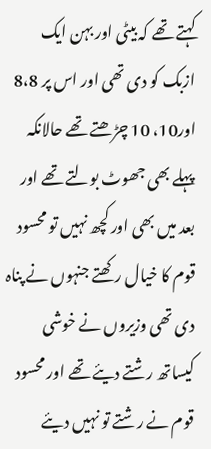کہتے تھے کہ بیٹی اور بہن ایک ازبک کو دی تھی اور اس پر 8،8 اور10، 10 چڑھتے تھے حالانکہ پہلے بھی جھوٹ بولتے تھے اور بعد میں بھی اور کچھ نہیں تو محسود قوم کا خیال رکھتے جنہوں نے پناہ دی تھی وزیروں نے خوشی کیساتھ رشتے دیئے تھے اور محسود قوم نے رشتے تو نہیں دیئے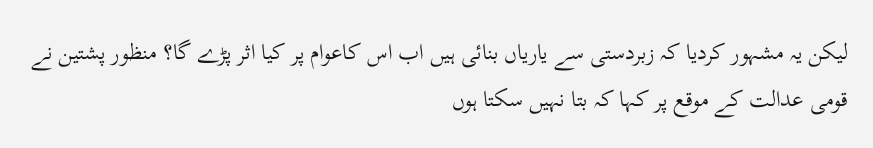لیکن یہ مشہور کردیا کہ زبردستی سے یاریاں بنائی ہیں اب اس کاعوام پر کیا اثر پڑے گا؟ منظور پشتین نے قومی عدالت کے موقع پر کہا کہ بتا نہیں سکتا ہوں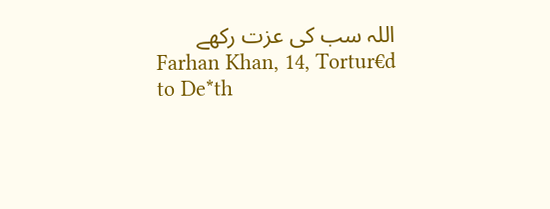اللہ سب کی عزت رکھے
Farhan Khan, 14, Tortur€d to De*th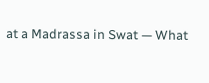at a Madrassa in Swat — What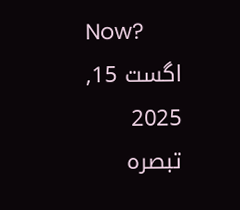Now?
اگست 15, 2025
تبصرہ